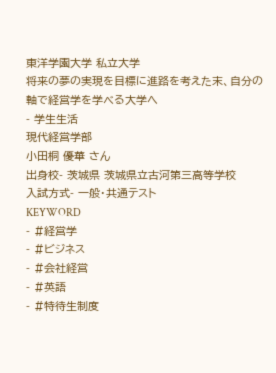東洋学園大学 私立大学
将来の夢の実現を目標に進路を考えた末、自分の軸で経営学を学べる大学へ
- 学生生活
現代経営学部
小田桐 優華 さん
出身校- 茨城県 茨城県立古河第三高等学校
入試方式- 一般・共通テスト
KEYWORD
- #経営学
- #ビジネス
- #会社経営
- #英語
- #特待生制度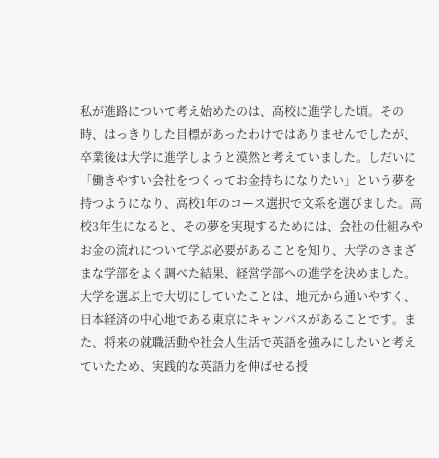私が進路について考え始めたのは、高校に進学した頃。その時、はっきりした目標があったわけではありませんでしたが、卒業後は大学に進学しようと漠然と考えていました。しだいに「働きやすい会社をつくってお金持ちになりたい」という夢を持つようになり、高校1年のコース選択で文系を選びました。高校3年生になると、その夢を実現するためには、会社の仕組みやお金の流れについて学ぶ必要があることを知り、大学のさまざまな学部をよく調べた結果、経営学部への進学を決めました。大学を選ぶ上で大切にしていたことは、地元から通いやすく、日本経済の中心地である東京にキャンパスがあることです。また、将来の就職活動や社会人生活で英語を強みにしたいと考えていたため、実践的な英語力を伸ばせる授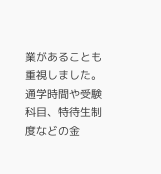業があることも重視しました。通学時間や受験科目、特待生制度などの金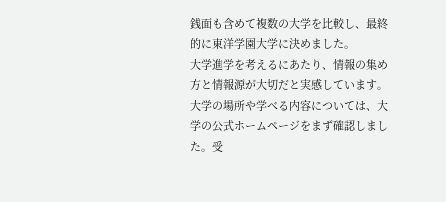銭面も含めて複数の大学を比較し、最終的に東洋学園大学に決めました。
大学進学を考えるにあたり、情報の集め方と情報源が大切だと実感しています。大学の場所や学べる内容については、大学の公式ホームページをまず確認しました。受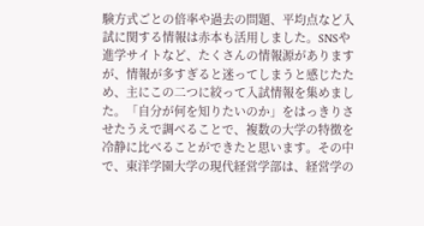験方式ごとの倍率や過去の問題、平均点など入試に関する情報は赤本も活用しました。SNSや進学サイトなど、たくさんの情報源がありますが、情報が多すぎると迷ってしまうと感じたため、主にこの二つに絞って入試情報を集めました。「自分が何を知りたいのか」をはっきりさせたうえで調べることで、複数の大学の特徴を冷静に比べることができたと思います。その中で、東洋学園大学の現代経営学部は、経営学の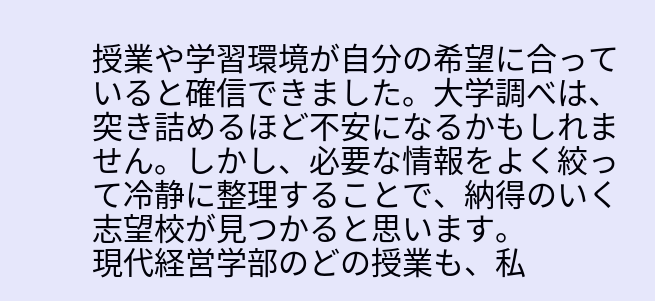授業や学習環境が自分の希望に合っていると確信できました。大学調べは、突き詰めるほど不安になるかもしれません。しかし、必要な情報をよく絞って冷静に整理することで、納得のいく志望校が見つかると思います。
現代経営学部のどの授業も、私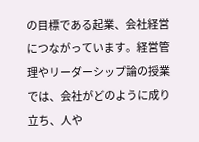の目標である起業、会社経営につながっています。経営管理やリーダーシップ論の授業では、会社がどのように成り立ち、人や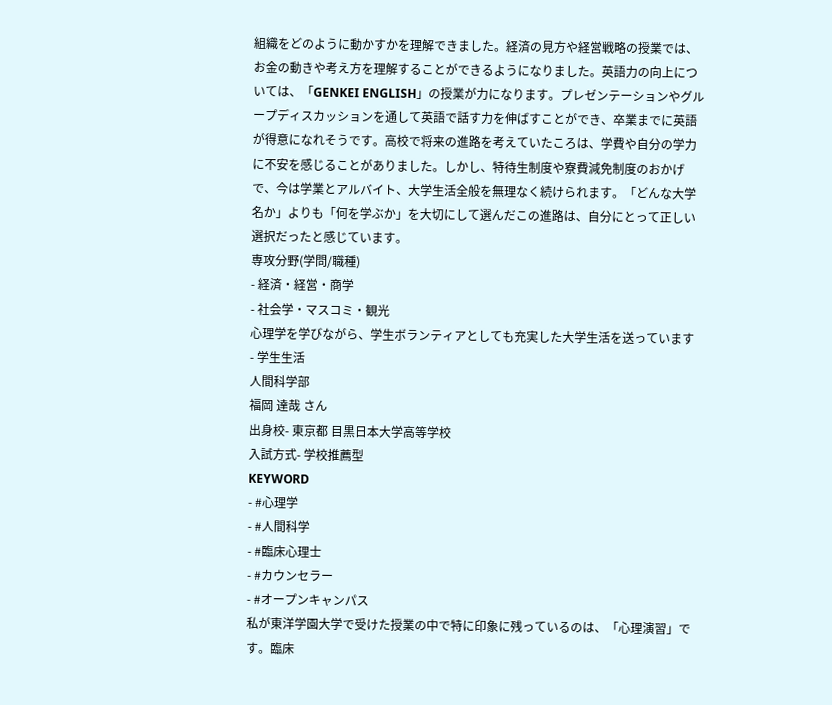組織をどのように動かすかを理解できました。経済の見方や経営戦略の授業では、お金の動きや考え方を理解することができるようになりました。英語力の向上については、「GENKEI ENGLISH」の授業が力になります。プレゼンテーションやグループディスカッションを通して英語で話す力を伸ばすことができ、卒業までに英語が得意になれそうです。高校で将来の進路を考えていたころは、学費や自分の学力に不安を感じることがありました。しかし、特待生制度や寮費減免制度のおかげで、今は学業とアルバイト、大学生活全般を無理なく続けられます。「どんな大学名か」よりも「何を学ぶか」を大切にして選んだこの進路は、自分にとって正しい選択だったと感じています。
専攻分野(学問/職種)
- 経済・経営・商学
- 社会学・マスコミ・観光
心理学を学びながら、学生ボランティアとしても充実した大学生活を送っています
- 学生生活
人間科学部
福岡 達哉 さん
出身校- 東京都 目黒日本大学高等学校
入試方式- 学校推薦型
KEYWORD
- #心理学
- #人間科学
- #臨床心理士
- #カウンセラー
- #オープンキャンパス
私が東洋学園大学で受けた授業の中で特に印象に残っているのは、「心理演習」です。臨床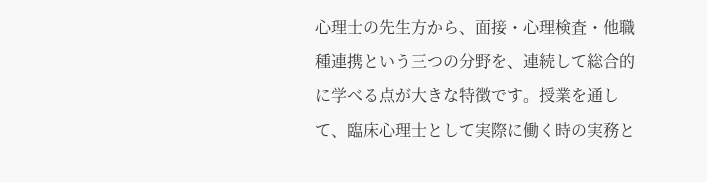心理士の先生方から、面接・心理検査・他職種連携という三つの分野を、連続して総合的に学べる点が大きな特徴です。授業を通して、臨床心理士として実際に働く時の実務と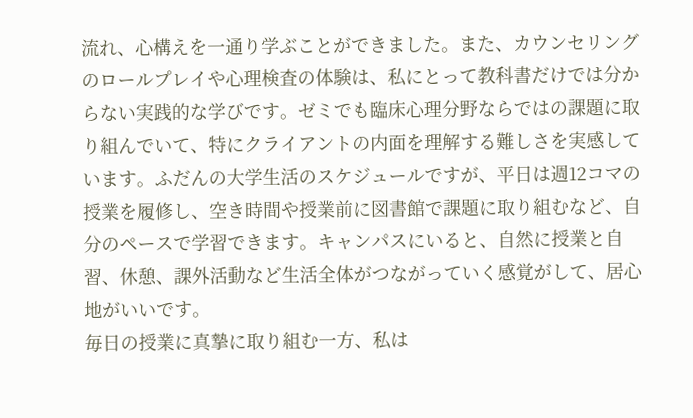流れ、心構えを一通り学ぶことができました。また、カウンセリングのロールプレイや心理検査の体験は、私にとって教科書だけでは分からない実践的な学びです。ゼミでも臨床心理分野ならではの課題に取り組んでいて、特にクライアントの内面を理解する難しさを実感しています。ふだんの大学生活のスケジュールですが、平日は週12コマの授業を履修し、空き時間や授業前に図書館で課題に取り組むなど、自分のペースで学習できます。キャンパスにいると、自然に授業と自習、休憩、課外活動など生活全体がつながっていく感覚がして、居心地がいいです。
毎日の授業に真摯に取り組む一方、私は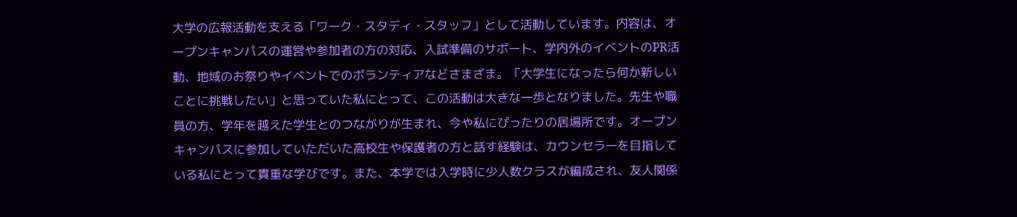大学の広報活動を支える「ワーク・スタディ・スタッフ」として活動しています。内容は、オープンキャンパスの運営や参加者の方の対応、入試準備のサポート、学内外のイベントのPR活動、地域のお祭りやイベントでのボランティアなどさまざま。「大学生になったら何か新しいことに挑戦したい」と思っていた私にとって、この活動は大きな一歩となりました。先生や職員の方、学年を越えた学生とのつながりが生まれ、今や私にぴったりの居場所です。オープンキャンパスに参加していただいた高校生や保護者の方と話す経験は、カウンセラーを目指している私にとって貴重な学びです。また、本学では入学時に少人数クラスが編成され、友人関係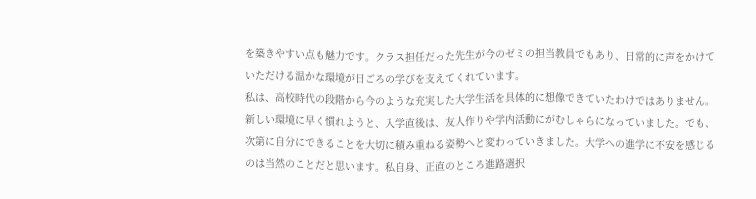を築きやすい点も魅力です。クラス担任だった先生が今のゼミの担当教員でもあり、日常的に声をかけていただける温かな環境が日ごろの学びを支えてくれています。
私は、高校時代の段階から今のような充実した大学生活を具体的に想像できていたわけではありません。新しい環境に早く慣れようと、入学直後は、友人作りや学内活動にがむしゃらになっていました。でも、次第に自分にできることを大切に積み重ねる姿勢へと変わっていきました。大学への進学に不安を感じるのは当然のことだと思います。私自身、正直のところ進路選択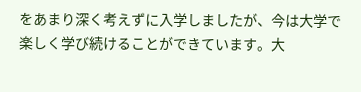をあまり深く考えずに入学しましたが、今は大学で楽しく学び続けることができています。大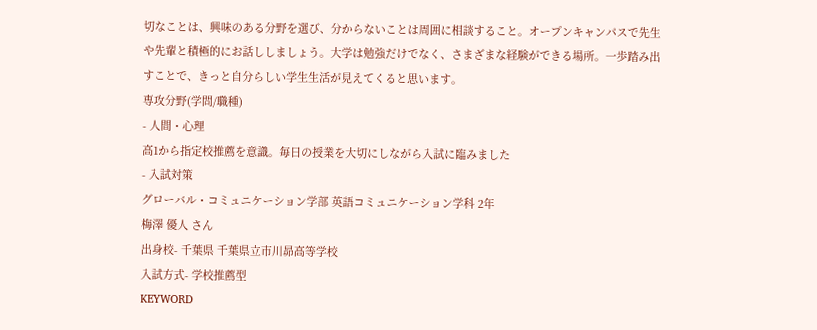切なことは、興味のある分野を選び、分からないことは周囲に相談すること。オープンキャンパスで先生や先輩と積極的にお話ししましょう。大学は勉強だけでなく、さまざまな経験ができる場所。一歩踏み出すことで、きっと自分らしい学生生活が見えてくると思います。
専攻分野(学問/職種)
- 人間・心理
高1から指定校推薦を意識。毎日の授業を大切にしながら入試に臨みました
- 入試対策
グローバル・コミュニケーション学部 英語コミュニケーション学科 2年
梅澤 優人 さん
出身校- 千葉県 千葉県立市川昴高等学校
入試方式- 学校推薦型
KEYWORD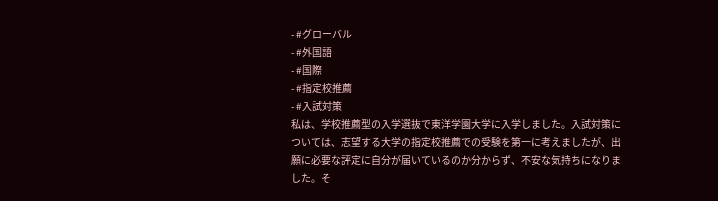- #グローバル
- #外国語
- #国際
- #指定校推薦
- #入試対策
私は、学校推薦型の入学選抜で東洋学園大学に入学しました。入試対策については、志望する大学の指定校推薦での受験を第一に考えましたが、出願に必要な評定に自分が届いているのか分からず、不安な気持ちになりました。そ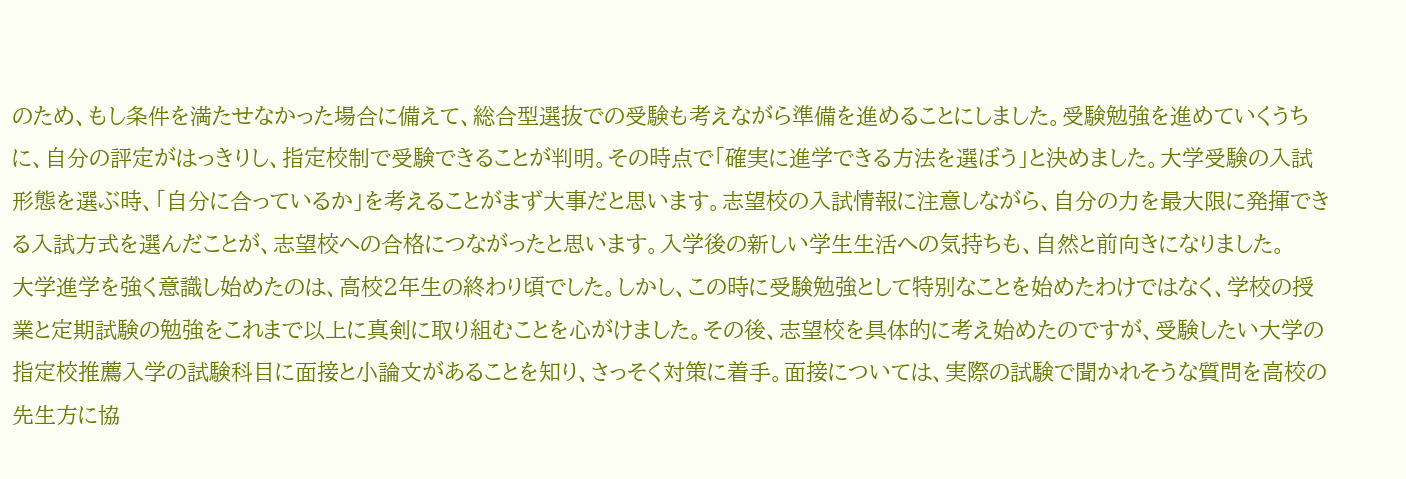のため、もし条件を満たせなかった場合に備えて、総合型選抜での受験も考えながら準備を進めることにしました。受験勉強を進めていくうちに、自分の評定がはっきりし、指定校制で受験できることが判明。その時点で「確実に進学できる方法を選ぼう」と決めました。大学受験の入試形態を選ぶ時、「自分に合っているか」を考えることがまず大事だと思います。志望校の入試情報に注意しながら、自分の力を最大限に発揮できる入試方式を選んだことが、志望校への合格につながったと思います。入学後の新しい学生生活への気持ちも、自然と前向きになりました。
大学進学を強く意識し始めたのは、高校2年生の終わり頃でした。しかし、この時に受験勉強として特別なことを始めたわけではなく、学校の授業と定期試験の勉強をこれまで以上に真剣に取り組むことを心がけました。その後、志望校を具体的に考え始めたのですが、受験したい大学の指定校推薦入学の試験科目に面接と小論文があることを知り、さっそく対策に着手。面接については、実際の試験で聞かれそうな質問を高校の先生方に協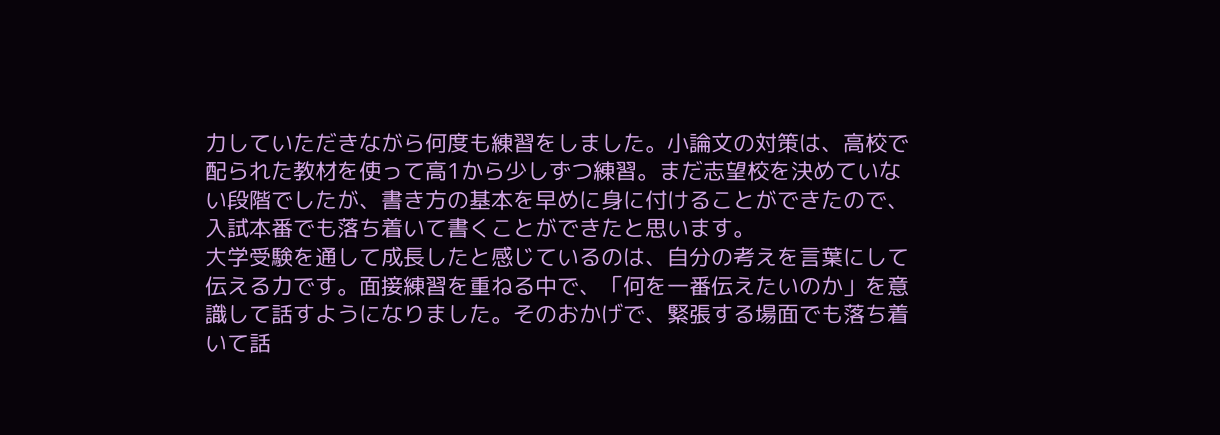力していただきながら何度も練習をしました。小論文の対策は、高校で配られた教材を使って高1から少しずつ練習。まだ志望校を決めていない段階でしたが、書き方の基本を早めに身に付けることができたので、入試本番でも落ち着いて書くことができたと思います。
大学受験を通して成長したと感じているのは、自分の考えを言葉にして伝える力です。面接練習を重ねる中で、「何を一番伝えたいのか」を意識して話すようになりました。そのおかげで、緊張する場面でも落ち着いて話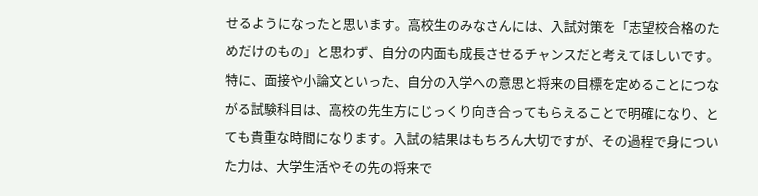せるようになったと思います。高校生のみなさんには、入試対策を「志望校合格のためだけのもの」と思わず、自分の内面も成長させるチャンスだと考えてほしいです。特に、面接や小論文といった、自分の入学への意思と将来の目標を定めることにつながる試験科目は、高校の先生方にじっくり向き合ってもらえることで明確になり、とても貴重な時間になります。入試の結果はもちろん大切ですが、その過程で身についた力は、大学生活やその先の将来で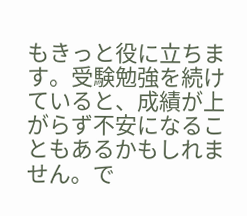もきっと役に立ちます。受験勉強を続けていると、成績が上がらず不安になることもあるかもしれません。で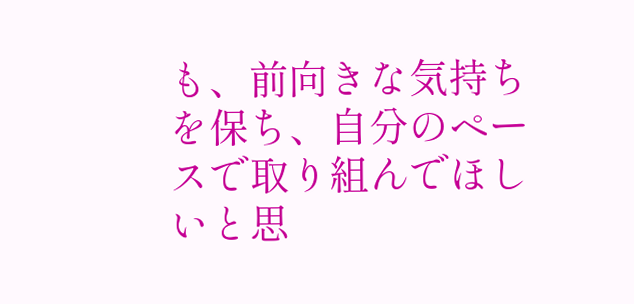も、前向きな気持ちを保ち、自分のペースで取り組んでほしいと思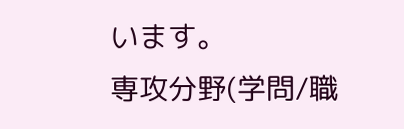います。
専攻分野(学問/職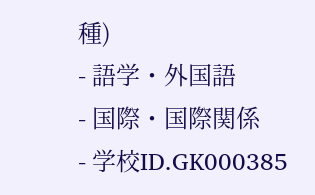種)
- 語学・外国語
- 国際・国際関係
- 学校ID.GK000385